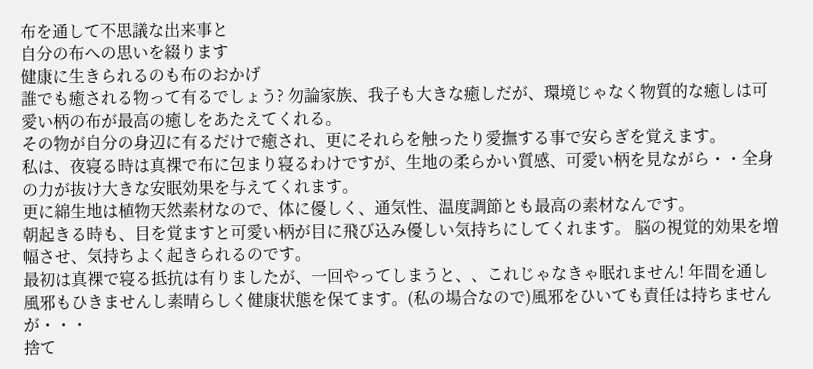布を通して不思議な出来事と
自分の布への思いを綴ります
健康に生きられるのも布のおかげ
誰でも癒される物って有るでしょう? 勿論家族、我子も大きな癒しだが、環境じゃなく物質的な癒しは可愛い柄の布が最高の癒しをあたえてくれる。
その物が自分の身辺に有るだけで癒され、更にそれらを触ったり愛撫する事で安らぎを覚えます。
私は、夜寝る時は真裸で布に包まり寝るわけですが、生地の柔らかい質感、可愛い柄を見ながら・・全身の力が抜け大きな安眠効果を与えてくれます。
更に綿生地は植物天然素材なので、体に優しく、通気性、温度調節とも最高の素材なんです。
朝起きる時も、目を覚ますと可愛い柄が目に飛び込み優しい気持ちにしてくれます。 脳の視覚的効果を増幅させ、気持ちよく起きられるのです。
最初は真裸で寝る抵抗は有りましたが、一回やってしまうと、、これじゃなきゃ眠れません! 年間を通し風邪もひきませんし素晴らしく健康状態を保てます。(私の場合なので)風邪をひいても責任は持ちませんが・・・
捨て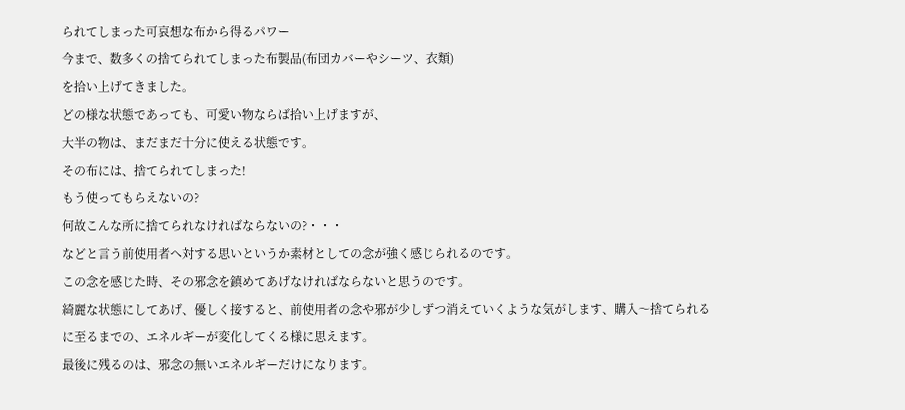られてしまった可哀想な布から得るパワー
今まで、数多くの捨てられてしまった布製品(布団カバーやシーツ、衣類)
を拾い上げてきました。
どの様な状態であっても、可愛い物ならば拾い上げますが、
大半の物は、まだまだ十分に使える状態です。
その布には、捨てられてしまった!
もう使ってもらえないの?
何故こんな所に捨てられなければならないの?・・・
などと言う前使用者へ対する思いというか素材としての念が強く感じられるのです。
この念を感じた時、その邪念を鎮めてあげなければならないと思うのです。
綺麗な状態にしてあげ、優しく接すると、前使用者の念や邪が少しずつ消えていくような気がします、購入〜捨てられるに至るまでの、エネルギーが変化してくる様に思えます。
最後に残るのは、邪念の無いエネルギーだけになります。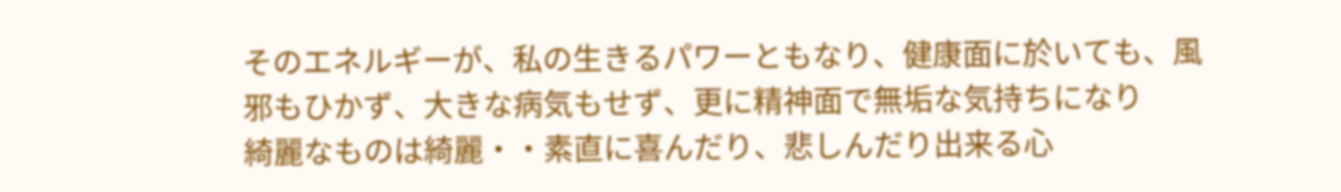そのエネルギーが、私の生きるパワーともなり、健康面に於いても、風邪もひかず、大きな病気もせず、更に精神面で無垢な気持ちになり
綺麗なものは綺麗・・素直に喜んだり、悲しんだり出来る心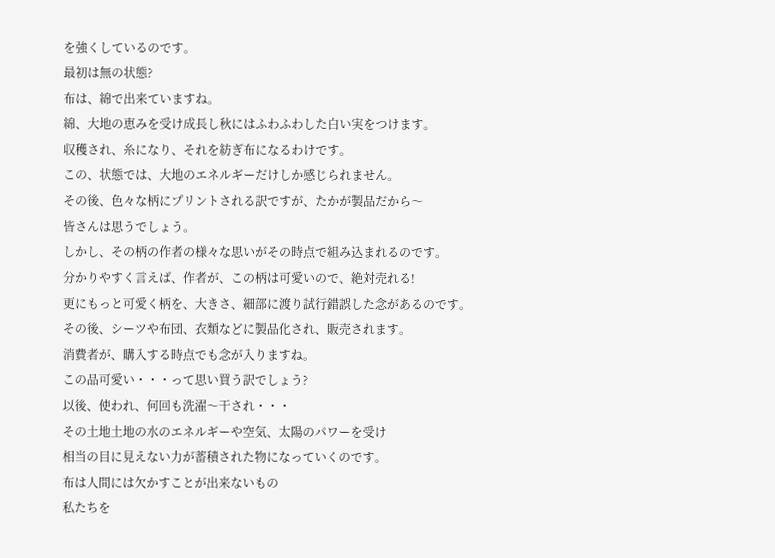を強くしているのです。
最初は無の状態?
布は、綿で出来ていますね。
綿、大地の恵みを受け成長し秋にはふわふわした白い実をつけます。
収穫され、糸になり、それを紡ぎ布になるわけです。
この、状態では、大地のエネルギーだけしか感じられません。
その後、色々な柄にプリントされる訳ですが、たかが製品だから〜
皆さんは思うでしょう。
しかし、その柄の作者の様々な思いがその時点で組み込まれるのです。
分かりやすく言えば、作者が、この柄は可愛いので、絶対売れる!
更にもっと可愛く柄を、大きさ、細部に渡り試行錯誤した念があるのです。
その後、シーツや布団、衣類などに製品化され、販売されます。
消費者が、購入する時点でも念が入りますね。
この品可愛い・・・って思い買う訳でしょう?
以後、使われ、何回も洗濯〜干され・・・
その土地土地の水のエネルギーや空気、太陽のパワーを受け
相当の目に見えない力が蓄積された物になっていくのです。
布は人間には欠かすことが出来ないもの
私たちを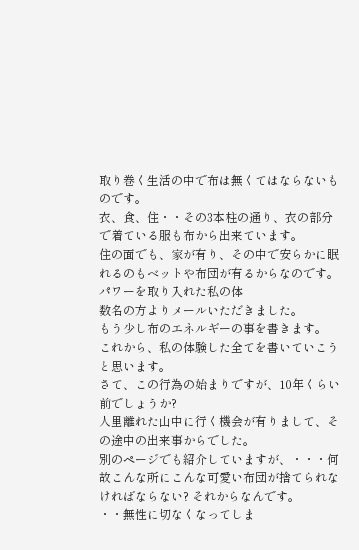取り巻く生活の中で布は無くてはならないものです。
衣、食、住・・その3本柱の通り、衣の部分で着ている服も布から出来ています。
住の面でも、家が有り、その中で安らかに眠れるのもベットや布団が有るからなのです。
パワーを取り入れた私の体
数名の方よりメールいただきました。
もう少し布のエネルギーの事を書きます。
これから、私の体験した全てを書いていこうと思います。
さて、この行為の始まりですが、10年くらい前でしょうか?
人里離れた山中に行く機会が有りまして、その途中の出来事からでした。
別のページでも紹介していますが、・・・何故こんな所にこんな可愛い布団が捨てられなければならない? それからなんです。
・・無性に切なくなってしま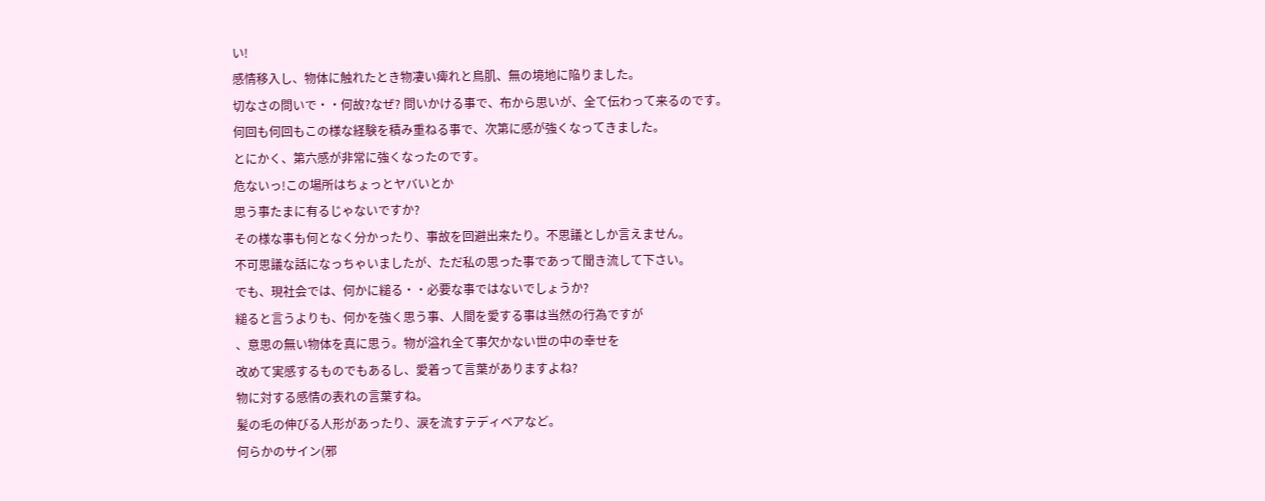い!
感情移入し、物体に触れたとき物凄い痺れと鳥肌、無の境地に陥りました。
切なさの問いで・・何故?なぜ? 問いかける事で、布から思いが、全て伝わって来るのです。
何回も何回もこの様な経験を積み重ねる事で、次第に感が強くなってきました。
とにかく、第六感が非常に強くなったのです。
危ないっ!この場所はちょっとヤバいとか
思う事たまに有るじゃないですか?
その様な事も何となく分かったり、事故を回避出来たり。不思議としか言えません。
不可思議な話になっちゃいましたが、ただ私の思った事であって聞き流して下さい。
でも、現社会では、何かに縋る・・必要な事ではないでしょうか?
縋ると言うよりも、何かを強く思う事、人間を愛する事は当然の行為ですが
、意思の無い物体を真に思う。物が溢れ全て事欠かない世の中の幸せを
改めて実感するものでもあるし、愛着って言葉がありますよね?
物に対する感情の表れの言葉すね。
髪の毛の伸びる人形があったり、涙を流すテディベアなど。
何らかのサイン(邪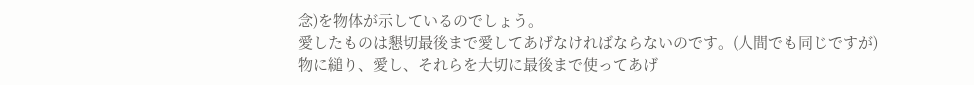念)を物体が示しているのでしょう。
愛したものは懇切最後まで愛してあげなければならないのです。(人間でも同じですが)
物に縋り、愛し、それらを大切に最後まで使ってあげ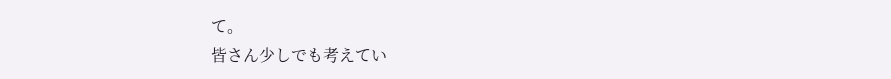て。
皆さん少しでも考えてい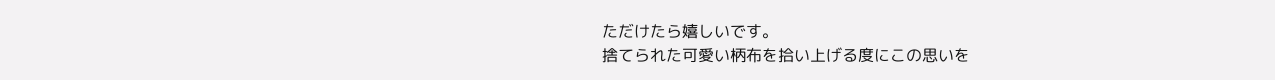ただけたら嬉しいです。
捨てられた可愛い柄布を拾い上げる度にこの思いを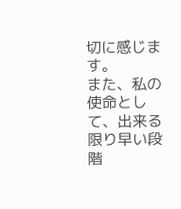切に感じます。
また、私の使命として、出来る限り早い段階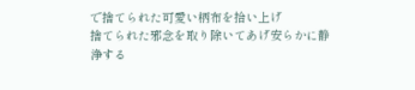で捨てられた可愛い柄布を拾い上げ
捨てられた邪念を取り除いてあげ安らかに静浄する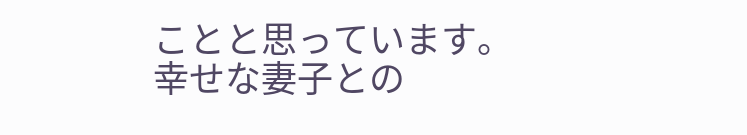ことと思っています。
幸せな妻子との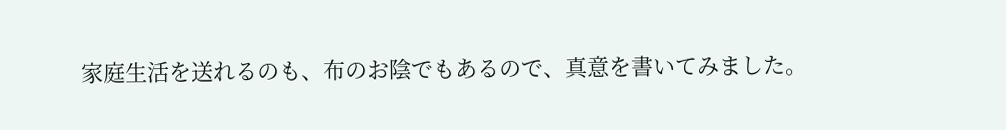家庭生活を送れるのも、布のお陰でもあるので、真意を書いてみました。